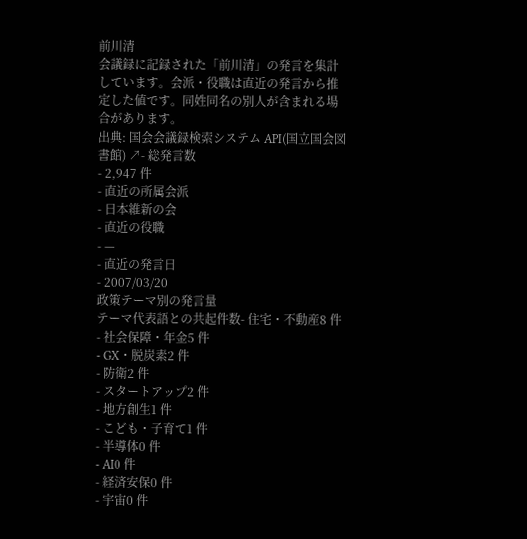前川清
会議録に記録された「前川清」の発言を集計しています。会派・役職は直近の発言から推定した値です。同姓同名の別人が含まれる場合があります。
出典: 国会会議録検索システム API(国立国会図書館) ↗- 総発言数
- 2,947 件
- 直近の所属会派
- 日本維新の会
- 直近の役職
- —
- 直近の発言日
- 2007/03/20
政策テーマ別の発言量
テーマ代表語との共起件数- 住宅・不動産8 件
- 社会保障・年金5 件
- GX・脱炭素2 件
- 防衛2 件
- スタートアップ2 件
- 地方創生1 件
- こども・子育て1 件
- 半導体0 件
- AI0 件
- 経済安保0 件
- 宇宙0 件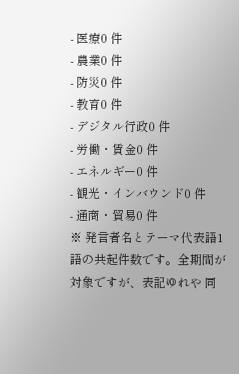- 医療0 件
- 農業0 件
- 防災0 件
- 教育0 件
- デジタル行政0 件
- 労働・賃金0 件
- エネルギー0 件
- 観光・インバウンド0 件
- 通商・貿易0 件
※ 発言者名とテーマ代表語1語の共起件数です。全期間が対象ですが、表記ゆれや 同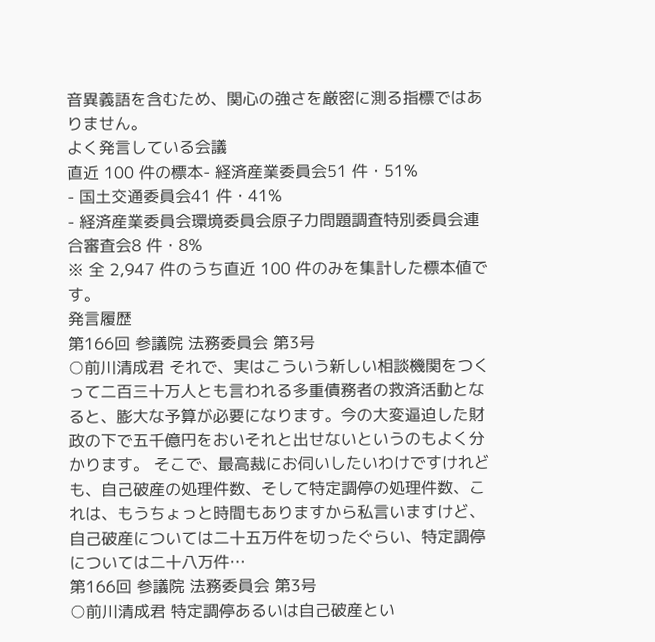音異義語を含むため、関心の強さを厳密に測る指標ではありません。
よく発言している会議
直近 100 件の標本- 経済産業委員会51 件・51%
- 国土交通委員会41 件・41%
- 経済産業委員会環境委員会原子力問題調査特別委員会連合審査会8 件・8%
※ 全 2,947 件のうち直近 100 件のみを集計した標本値です。
発言履歴
第166回 参議院 法務委員会 第3号
○前川清成君 それで、実はこういう新しい相談機関をつくって二百三十万人とも言われる多重債務者の救済活動となると、膨大な予算が必要になります。今の大変逼迫した財政の下で五千億円をおいそれと出せないというのもよく分かります。 そこで、最高裁にお伺いしたいわけですけれども、自己破産の処理件数、そして特定調停の処理件数、これは、もうちょっと時間もありますから私言いますけど、自己破産については二十五万件を切ったぐらい、特定調停については二十八万件…
第166回 参議院 法務委員会 第3号
○前川清成君 特定調停あるいは自己破産とい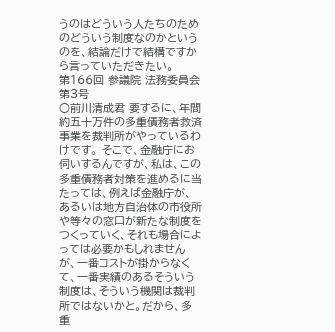うのはどういう人たちのためのどういう制度なのかというのを、結論だけで結構ですから言っていただきたい。
第166回 参議院 法務委員会 第3号
○前川清成君 要するに、年間約五十万件の多重債務者救済事業を裁判所がやっているわけです。 そこで、金融庁にお伺いするんですが、私は、この多重債務者対策を進めるに当たっては、例えば金融庁が、あるいは地方自治体の市役所や等々の窓口が新たな制度をつくっていく、それも場合によっては必要かもしれませんが、一番コストが掛からなくて、一番実績のあるそういう制度は、そういう機関は裁判所ではないかと。だから、多重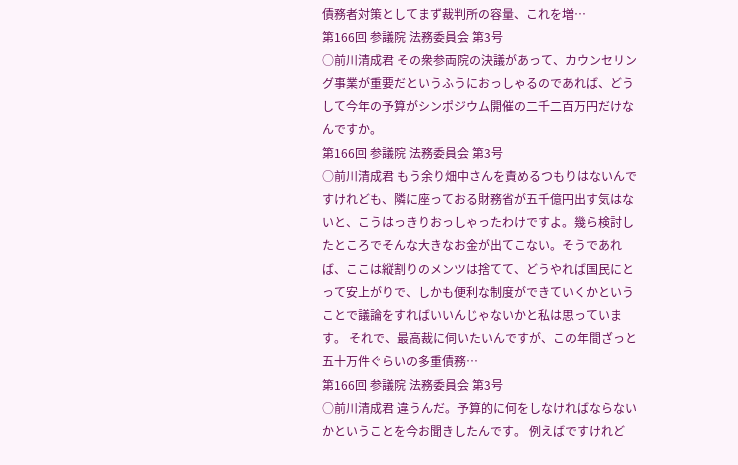債務者対策としてまず裁判所の容量、これを増…
第166回 参議院 法務委員会 第3号
○前川清成君 その衆参両院の決議があって、カウンセリング事業が重要だというふうにおっしゃるのであれば、どうして今年の予算がシンポジウム開催の二千二百万円だけなんですか。
第166回 参議院 法務委員会 第3号
○前川清成君 もう余り畑中さんを責めるつもりはないんですけれども、隣に座っておる財務省が五千億円出す気はないと、こうはっきりおっしゃったわけですよ。幾ら検討したところでそんな大きなお金が出てこない。そうであれば、ここは縦割りのメンツは捨てて、どうやれば国民にとって安上がりで、しかも便利な制度ができていくかということで議論をすればいいんじゃないかと私は思っています。 それで、最高裁に伺いたいんですが、この年間ざっと五十万件ぐらいの多重債務…
第166回 参議院 法務委員会 第3号
○前川清成君 違うんだ。予算的に何をしなければならないかということを今お聞きしたんです。 例えばですけれど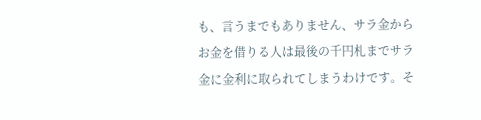も、言うまでもありません、サラ金からお金を借りる人は最後の千円札までサラ金に金利に取られてしまうわけです。そ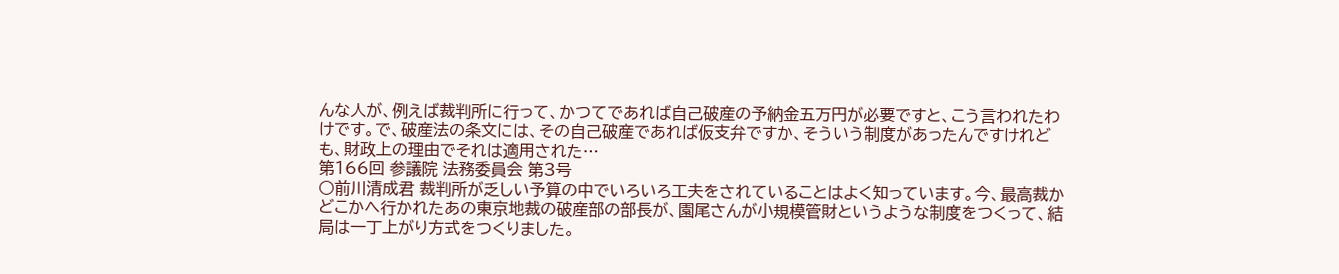んな人が、例えば裁判所に行って、かつてであれば自己破産の予納金五万円が必要ですと、こう言われたわけです。で、破産法の条文には、その自己破産であれば仮支弁ですか、そういう制度があったんですけれども、財政上の理由でそれは適用された…
第166回 参議院 法務委員会 第3号
○前川清成君 裁判所が乏しい予算の中でいろいろ工夫をされていることはよく知っています。今、最高裁かどこかへ行かれたあの東京地裁の破産部の部長が、園尾さんが小規模管財というような制度をつくって、結局は一丁上がり方式をつくりました。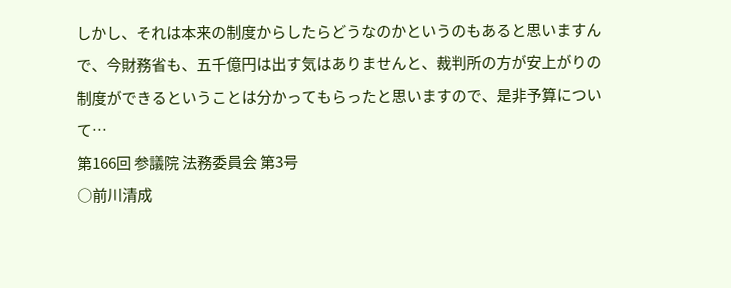しかし、それは本来の制度からしたらどうなのかというのもあると思いますんで、今財務省も、五千億円は出す気はありませんと、裁判所の方が安上がりの制度ができるということは分かってもらったと思いますので、是非予算について…
第166回 参議院 法務委員会 第3号
○前川清成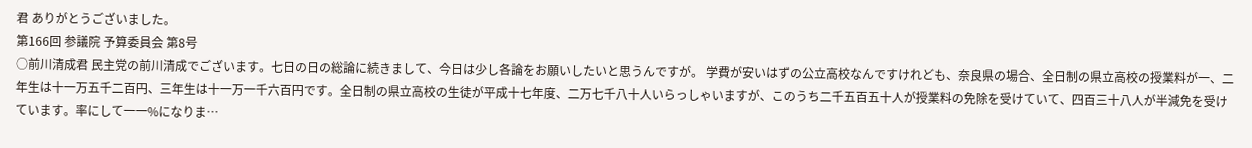君 ありがとうございました。
第166回 参議院 予算委員会 第8号
○前川清成君 民主党の前川清成でございます。七日の日の総論に続きまして、今日は少し各論をお願いしたいと思うんですが。 学費が安いはずの公立高校なんですけれども、奈良県の場合、全日制の県立高校の授業料が一、二年生は十一万五千二百円、三年生は十一万一千六百円です。全日制の県立高校の生徒が平成十七年度、二万七千八十人いらっしゃいますが、このうち二千五百五十人が授業料の免除を受けていて、四百三十八人が半減免を受けています。率にして一一%になりま…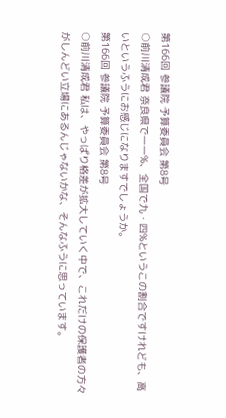第166回 参議院 予算委員会 第8号
○前川清成君 奈良県で一一%、全国で九・四%というこの割合ですけれども、高いというふうにお感じになりますでしょうか。
第166回 参議院 予算委員会 第8号
○前川清成君 私は、やっぱり格差が拡大していく中で、これだけの保護者の方々がしんどい立場にあるんじゃないかな、そんなふうに思っています。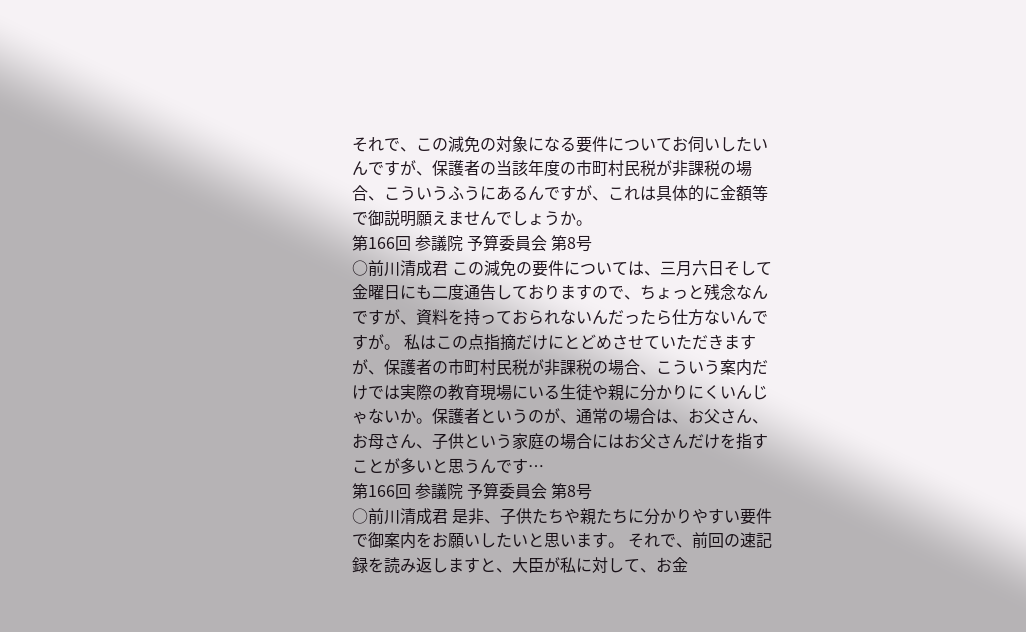それで、この減免の対象になる要件についてお伺いしたいんですが、保護者の当該年度の市町村民税が非課税の場合、こういうふうにあるんですが、これは具体的に金額等で御説明願えませんでしょうか。
第166回 参議院 予算委員会 第8号
○前川清成君 この減免の要件については、三月六日そして金曜日にも二度通告しておりますので、ちょっと残念なんですが、資料を持っておられないんだったら仕方ないんですが。 私はこの点指摘だけにとどめさせていただきますが、保護者の市町村民税が非課税の場合、こういう案内だけでは実際の教育現場にいる生徒や親に分かりにくいんじゃないか。保護者というのが、通常の場合は、お父さん、お母さん、子供という家庭の場合にはお父さんだけを指すことが多いと思うんです…
第166回 参議院 予算委員会 第8号
○前川清成君 是非、子供たちや親たちに分かりやすい要件で御案内をお願いしたいと思います。 それで、前回の速記録を読み返しますと、大臣が私に対して、お金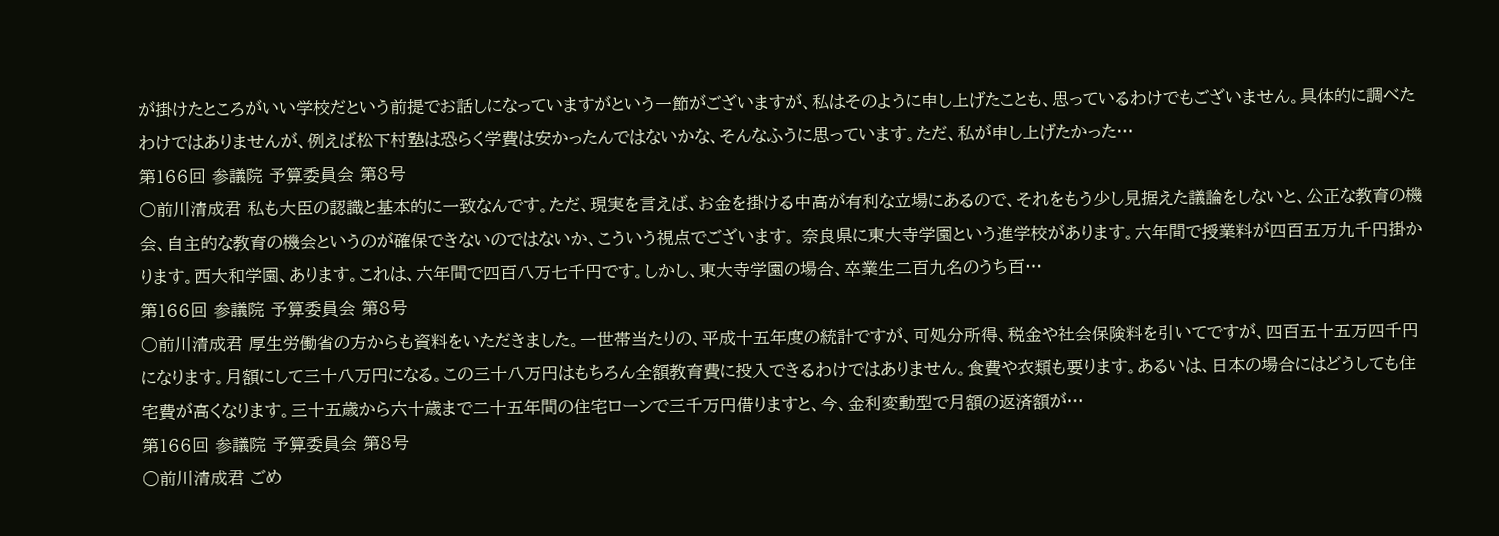が掛けたところがいい学校だという前提でお話しになっていますがという一節がございますが、私はそのように申し上げたことも、思っているわけでもございません。具体的に調べたわけではありませんが、例えば松下村塾は恐らく学費は安かったんではないかな、そんなふうに思っています。ただ、私が申し上げたかった…
第166回 参議院 予算委員会 第8号
○前川清成君 私も大臣の認識と基本的に一致なんです。ただ、現実を言えば、お金を掛ける中高が有利な立場にあるので、それをもう少し見据えた議論をしないと、公正な教育の機会、自主的な教育の機会というのが確保できないのではないか、こういう視点でございます。 奈良県に東大寺学園という進学校があります。六年間で授業料が四百五万九千円掛かります。西大和学園、あります。これは、六年間で四百八万七千円です。しかし、東大寺学園の場合、卒業生二百九名のうち百…
第166回 参議院 予算委員会 第8号
○前川清成君 厚生労働省の方からも資料をいただきました。一世帯当たりの、平成十五年度の統計ですが、可処分所得、税金や社会保険料を引いてですが、四百五十五万四千円になります。月額にして三十八万円になる。この三十八万円はもちろん全額教育費に投入できるわけではありません。食費や衣類も要ります。あるいは、日本の場合にはどうしても住宅費が高くなります。三十五歳から六十歳まで二十五年間の住宅ローンで三千万円借りますと、今、金利変動型で月額の返済額が…
第166回 参議院 予算委員会 第8号
○前川清成君 ごめ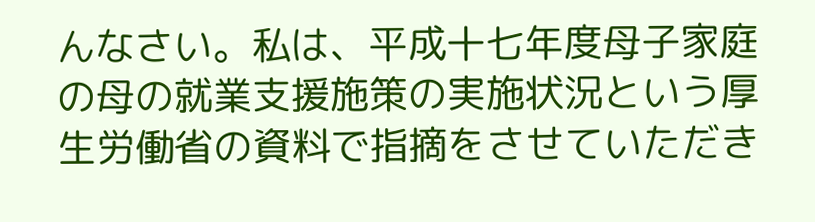んなさい。私は、平成十七年度母子家庭の母の就業支援施策の実施状況という厚生労働省の資料で指摘をさせていただき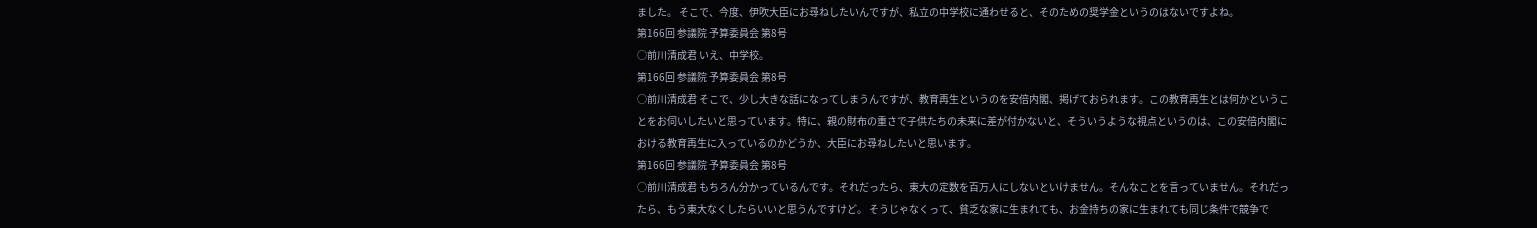ました。 そこで、今度、伊吹大臣にお尋ねしたいんですが、私立の中学校に通わせると、そのための奨学金というのはないですよね。
第166回 参議院 予算委員会 第8号
○前川清成君 いえ、中学校。
第166回 参議院 予算委員会 第8号
○前川清成君 そこで、少し大きな話になってしまうんですが、教育再生というのを安倍内閣、掲げておられます。この教育再生とは何かということをお伺いしたいと思っています。特に、親の財布の重さで子供たちの未来に差が付かないと、そういうような視点というのは、この安倍内閣における教育再生に入っているのかどうか、大臣にお尋ねしたいと思います。
第166回 参議院 予算委員会 第8号
○前川清成君 もちろん分かっているんです。それだったら、東大の定数を百万人にしないといけません。そんなことを言っていません。それだったら、もう東大なくしたらいいと思うんですけど。 そうじゃなくって、貧乏な家に生まれても、お金持ちの家に生まれても同じ条件で競争で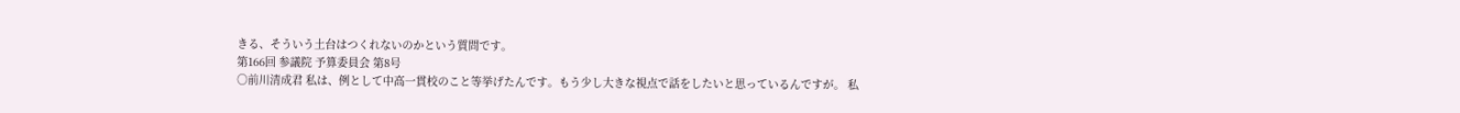きる、そういう土台はつくれないのかという質問です。
第166回 参議院 予算委員会 第8号
○前川清成君 私は、例として中高一貫校のこと等挙げたんです。もう少し大きな視点で話をしたいと思っているんですが。 私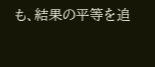も、結果の平等を追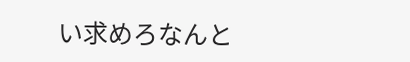い求めろなんと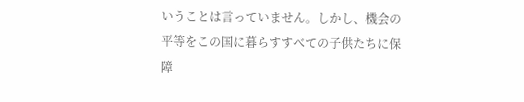いうことは言っていません。しかし、機会の平等をこの国に暮らすすべての子供たちに保障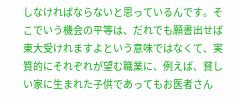しなければならないと思っているんです。そこでいう機会の平等は、だれでも願書出せば東大受けれますよという意味ではなくて、実質的にそれぞれが望む職業に、例えば、貧しい家に生まれた子供であってもお医者さん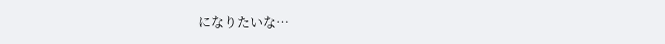になりたいな…